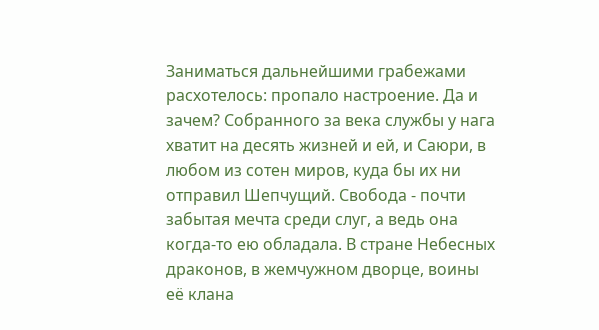Заниматься дальнейшими грабежами расхотелось: пропало настроение. Да и зачем? Собранного за века службы у нага хватит на десять жизней и ей, и Саюри, в любом из сотен миров, куда бы их ни отправил Шепчущий. Свобода - почти забытая мечта среди слуг, а ведь она когда-то ею обладала. В стране Небесных драконов, в жемчужном дворце, воины её клана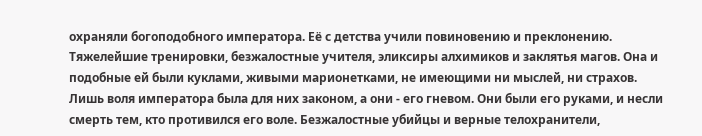охраняли богоподобного императора. Её с детства учили повиновению и преклонению. Тяжелейшие тренировки, безжалостные учителя, эликсиры алхимиков и заклятья магов. Она и подобные ей были куклами, живыми марионетками, не имеющими ни мыслей, ни страхов. Лишь воля императора была для них законом, а они - его гневом. Они были его руками, и несли смерть тем, кто противился его воле. Безжалостные убийцы и верные телохранители,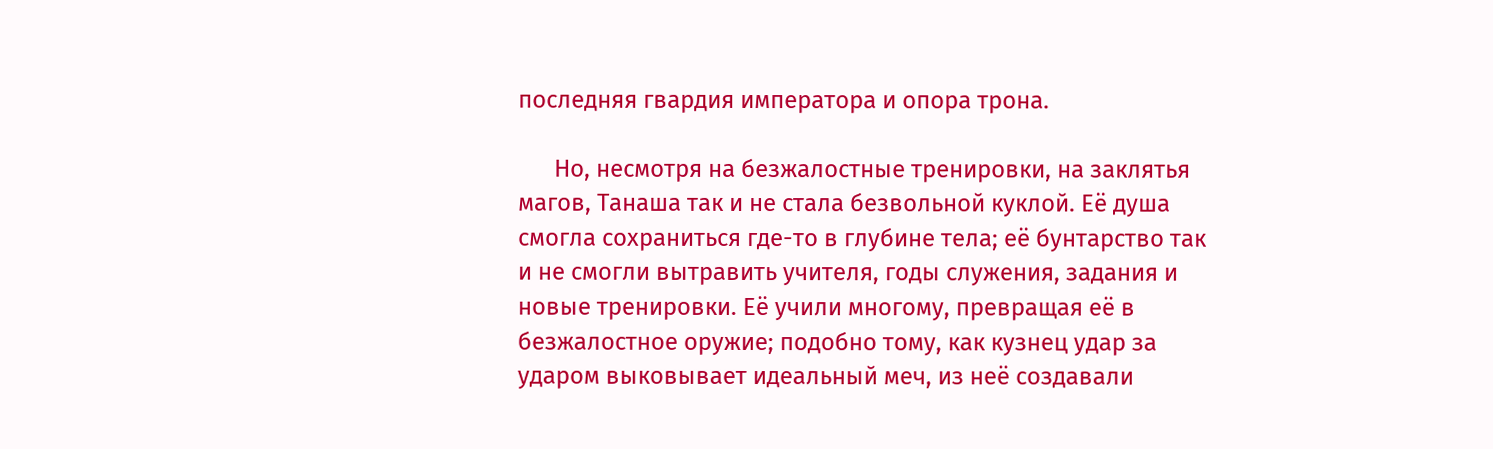последняя гвардия императора и опора трона.

      Но, несмотря на безжалостные тренировки, на заклятья магов, Танаша так и не стала безвольной куклой. Её душа смогла сохраниться где-то в глубине тела; её бунтарство так и не смогли вытравить учителя, годы служения, задания и новые тренировки. Её учили многому, превращая её в безжалостное оружие; подобно тому, как кузнец удар за ударом выковывает идеальный меч, из неё создавали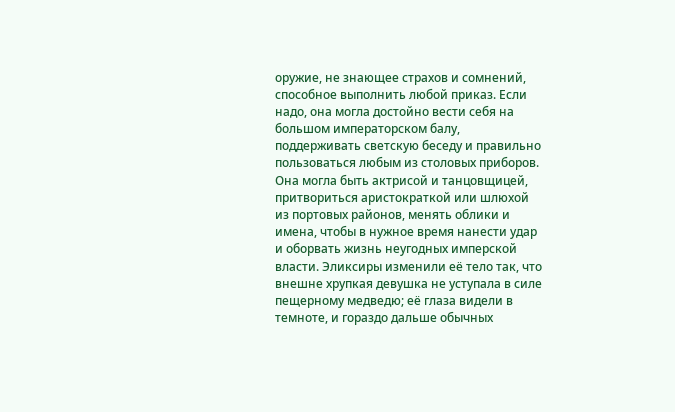оружие, не знающее страхов и сомнений, способное выполнить любой приказ. Если надо, она могла достойно вести себя на большом императорском балу, поддерживать светскую беседу и правильно пользоваться любым из столовых приборов. Она могла быть актрисой и танцовщицей, притвориться аристократкой или шлюхой из портовых районов, менять облики и имена, чтобы в нужное время нанести удар и оборвать жизнь неугодных имперской власти. Эликсиры изменили её тело так, что внешне хрупкая девушка не уступала в силе пещерному медведю; её глаза видели в темноте, и гораздо дальше обычных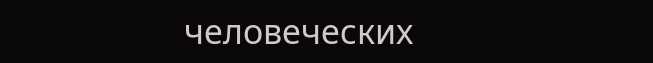человеческих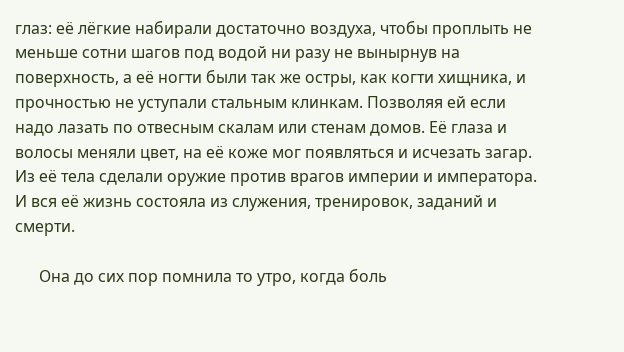глаз: её лёгкие набирали достаточно воздуха, чтобы проплыть не меньше сотни шагов под водой ни разу не вынырнув на поверхность, а её ногти были так же остры, как когти хищника, и прочностью не уступали стальным клинкам. Позволяя ей если надо лазать по отвесным скалам или стенам домов. Её глаза и волосы меняли цвет, на её коже мог появляться и исчезать загар. Из её тела сделали оружие против врагов империи и императора. И вся её жизнь состояла из служения, тренировок, заданий и смерти.

      Она до сих пор помнила то утро, когда боль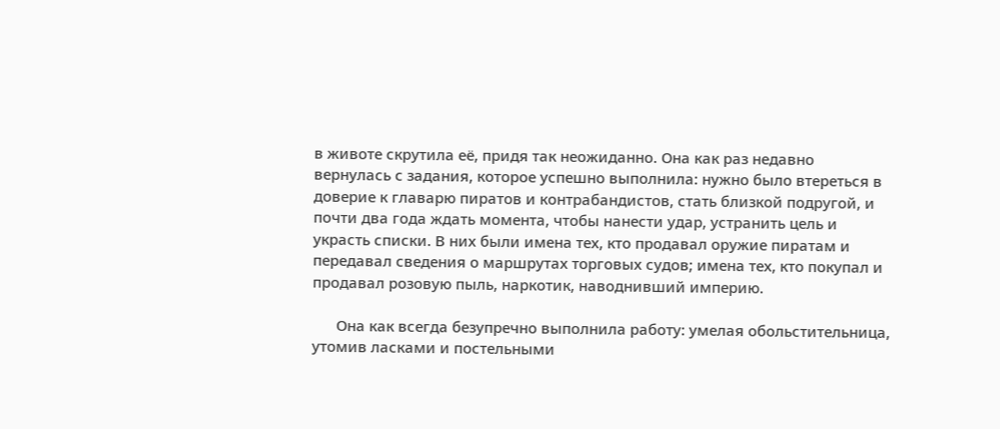в животе скрутила её, придя так неожиданно. Она как раз недавно вернулась с задания, которое успешно выполнила: нужно было втереться в доверие к главарю пиратов и контрабандистов, стать близкой подругой, и почти два года ждать момента, чтобы нанести удар, устранить цель и украсть списки. В них были имена тех, кто продавал оружие пиратам и передавал сведения о маршрутах торговых судов; имена тех, кто покупал и продавал розовую пыль, наркотик, наводнивший империю.

      Она как всегда безупречно выполнила работу: умелая обольстительница, утомив ласками и постельными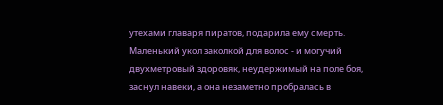утехами главаря пиратов, подарила ему смерть. Маленький укол заколкой для волос - и могучий двухметровый здоровяк, неудержимый на поле боя, заснул навеки, а она незаметно пробралась в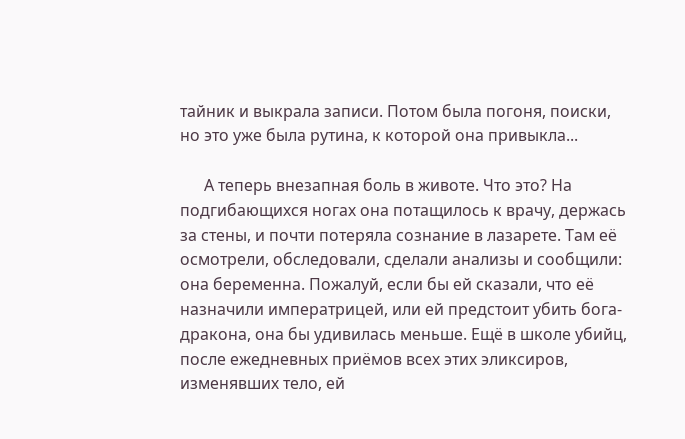тайник и выкрала записи. Потом была погоня, поиски, но это уже была рутина, к которой она привыкла...

      А теперь внезапная боль в животе. Что это? На подгибающихся ногах она потащилось к врачу, держась за стены, и почти потеряла сознание в лазарете. Там её осмотрели, обследовали, сделали анализы и сообщили: она беременна. Пожалуй, если бы ей сказали, что её назначили императрицей, или ей предстоит убить бога-дракона, она бы удивилась меньше. Ещё в школе убийц, после ежедневных приёмов всех этих эликсиров, изменявших тело, ей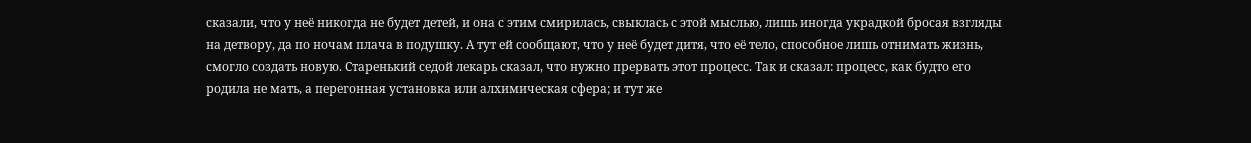сказали, что у неё никогда не будет детей, и она с этим смирилась, свыклась с этой мыслью, лишь иногда украдкой бросая взгляды на детвору, да по ночам плача в подушку. А тут ей сообщают, что у неё будет дитя, что её тело, способное лишь отнимать жизнь, смогло создать новую. Старенький седой лекарь сказал, что нужно прервать этот процесс. Так и сказал: процесс, как будто его родила не мать, а перегонная установка или алхимическая сфера; и тут же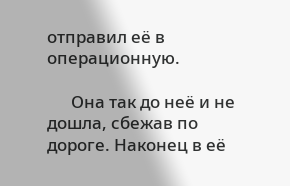отправил её в операционную.

      Она так до неё и не дошла, сбежав по дороге. Наконец в её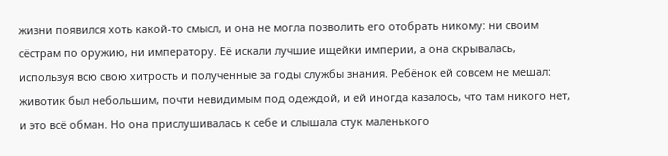жизни появился хоть какой-то смысл, и она не могла позволить его отобрать никому: ни своим сёстрам по оружию, ни императору. Её искали лучшие ищейки империи, а она скрывалась, используя всю свою хитрость и полученные за годы службы знания. Ребёнок ей совсем не мешал: животик был небольшим, почти невидимым под одеждой, и ей иногда казалось, что там никого нет, и это всё обман. Но она прислушивалась к себе и слышала стук маленького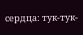сердца: тук-тук-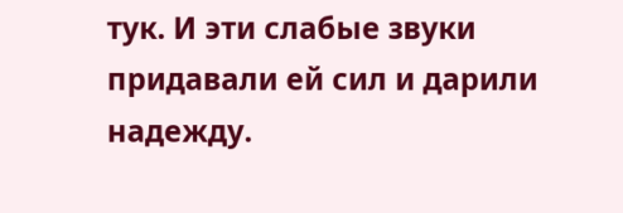тук. И эти слабые звуки придавали ей сил и дарили надежду.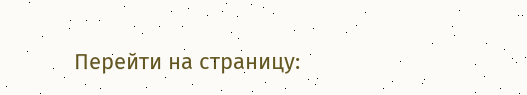Перейти на страницу: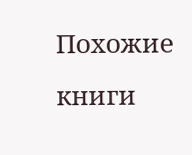Похожие книги